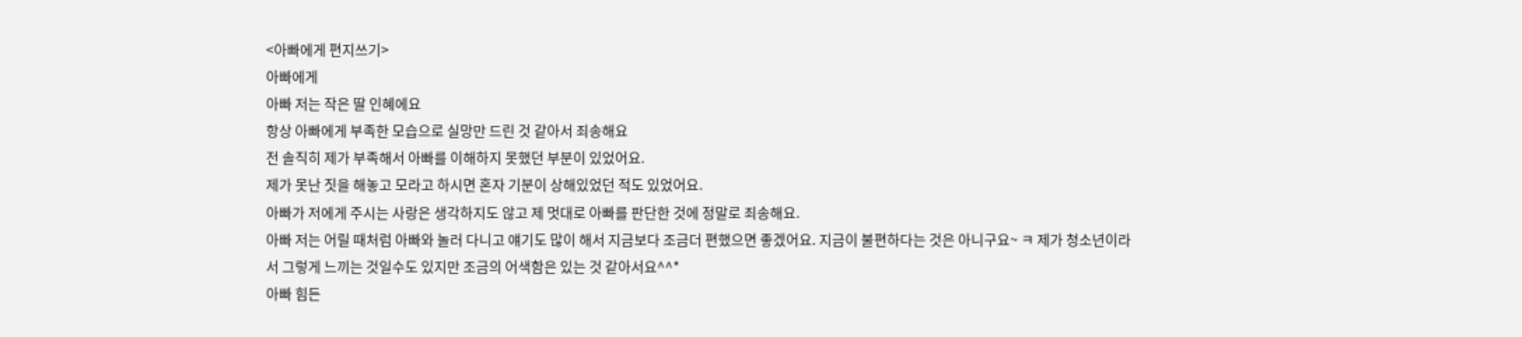<아빠에게 편지쓰기>
아빠에게
아빠 저는 작은 딸 인혜에요
항상 아빠에게 부족한 모습으로 실망만 드린 것 같아서 죄송해요
전 솔직히 제가 부족해서 아빠를 이해하지 못했던 부분이 있었어요.
제가 못난 짓을 해놓고 모라고 하시면 혼자 기분이 상해있었던 적도 있었어요.
아빠가 저에게 주시는 사랑은 생각하지도 않고 제 멋대로 아빠를 판단한 것에 정말로 죄송해요.
아빠 저는 어릴 때처럼 아빠와 놀러 다니고 얘기도 많이 해서 지금보다 조금더 편했으면 좋겠어요. 지금이 불편하다는 것은 아니구요~ ㅋ 제가 청소년이라서 그렇게 느끼는 것일수도 있지만 조금의 어색함은 있는 것 같아서요^^*
아빠 힘든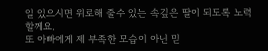일 있으시면 위로해 줄수 있는 속깊은 딸이 되도록 노력할께요.
또 아빠에게 제 부족한 모습이 아닌 믿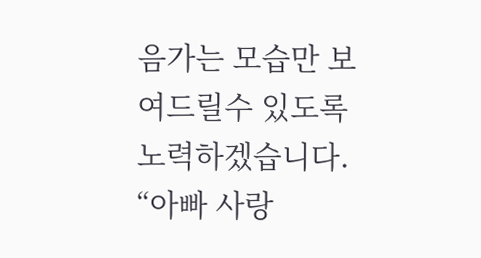음가는 모습만 보여드릴수 있도록 노력하겠습니다.
“아빠 사랑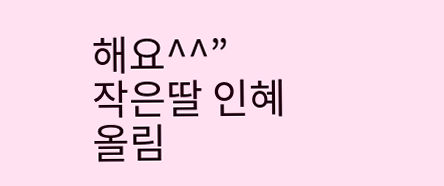해요^^”
작은딸 인혜 올림